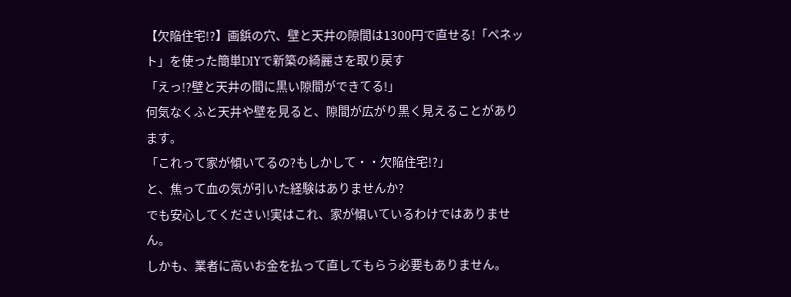【欠陥住宅!?】画鋲の穴、壁と天井の隙間は1300円で直せる!「ペネット」を使った簡単DIYで新築の綺麗さを取り戻す
「えっ!?壁と天井の間に黒い隙間ができてる!」
何気なくふと天井や壁を見ると、隙間が広がり黒く見えることがあります。
「これって家が傾いてるの?もしかして・・欠陥住宅!?」
と、焦って血の気が引いた経験はありませんか?
でも安心してください!実はこれ、家が傾いているわけではありません。
しかも、業者に高いお金を払って直してもらう必要もありません。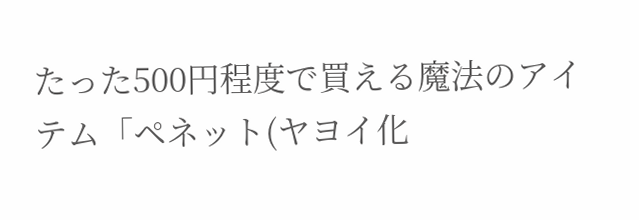たった500円程度で買える魔法のアイテム「ペネット(ヤヨイ化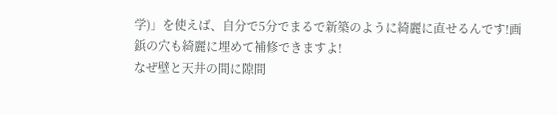学)」を使えば、自分で5分でまるで新築のように綺麗に直せるんです!画鋲の穴も綺麗に埋めて補修できますよ!
なぜ壁と天井の間に隙間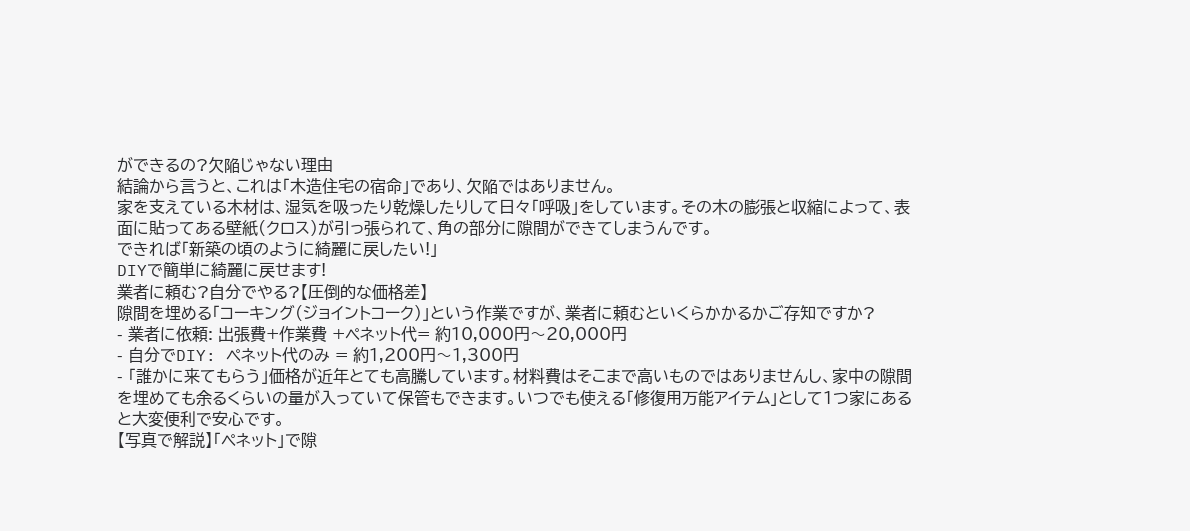ができるの?欠陥じゃない理由
結論から言うと、これは「木造住宅の宿命」であり、欠陥ではありません。
家を支えている木材は、湿気を吸ったり乾燥したりして日々「呼吸」をしています。その木の膨張と収縮によって、表面に貼ってある壁紙(クロス)が引っ張られて、角の部分に隙間ができてしまうんです。
できれば「新築の頃のように綺麗に戻したい!」
DIYで簡単に綺麗に戻せます!
業者に頼む?自分でやる?【圧倒的な価格差】
隙間を埋める「コーキング(ジョイントコーク)」という作業ですが、業者に頼むといくらかかるかご存知ですか?
- 業者に依頼: 出張費+作業費 +ペネット代= 約10,000円〜20,000円
- 自分でDIY: ペネット代のみ = 約1,200円〜1,300円
- 「誰かに来てもらう」価格が近年とても高騰しています。材料費はそこまで高いものではありませんし、家中の隙間を埋めても余るくらいの量が入っていて保管もできます。いつでも使える「修復用万能アイテム」として1つ家にあると大変便利で安心です。
【写真で解説】「ペネット」で隙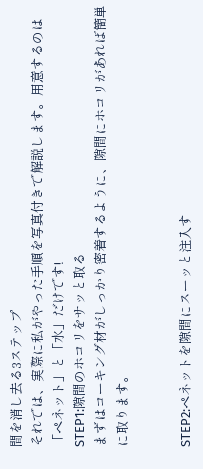間を消し去る3ステップ
それでは、実際に私がやった手順を写真付きで解説します。用意するのは「ペネット」と「水」だけです!
STEP1:隙間のホコリをサッと取る
まずはコーキング材がしっかり密着するように、隙間にホコリがあれば簡単に取ります。


STEP2:ペネットを隙間にスーッと注入す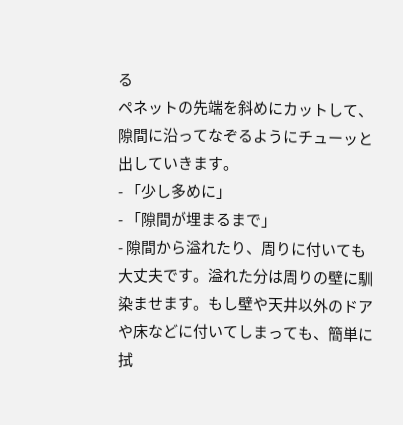る
ペネットの先端を斜めにカットして、隙間に沿ってなぞるようにチューッと出していきます。
- 「少し多めに」
- 「隙間が埋まるまで」
- 隙間から溢れたり、周りに付いても大丈夫です。溢れた分は周りの壁に馴染ませます。もし壁や天井以外のドアや床などに付いてしまっても、簡単に拭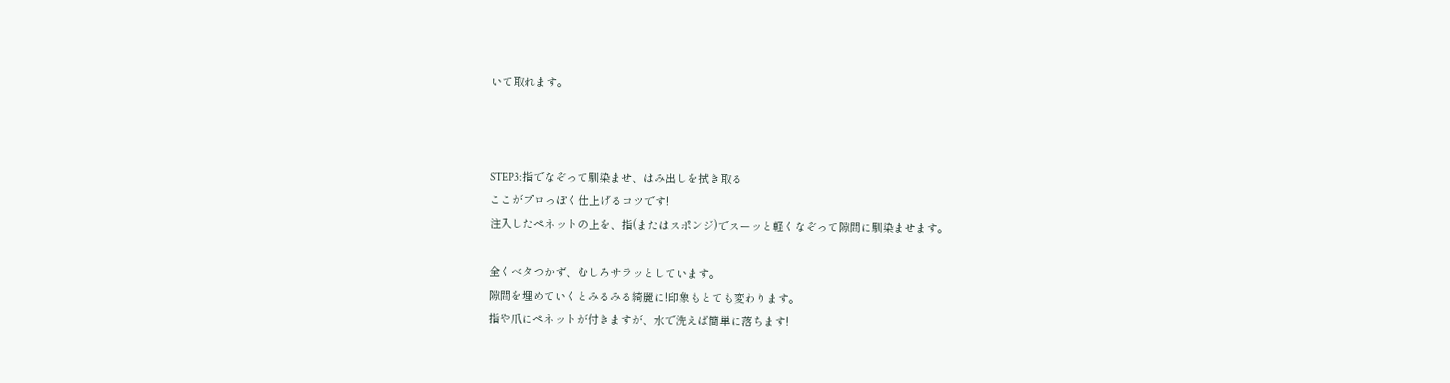いて取れます。



STEP3:指でなぞって馴染ませ、はみ出しを拭き取る
ここがプロっぽく仕上げるコツです!
注入したペネットの上を、指(またはスポンジ)でスーッと軽くなぞって隙間に馴染ませます。

全くベタつかず、むしろサラッとしています。
隙間を埋めていくとみるみる綺麗に!印象もとても変わります。
指や爪にペネットが付きますが、水で洗えば簡単に落ちます!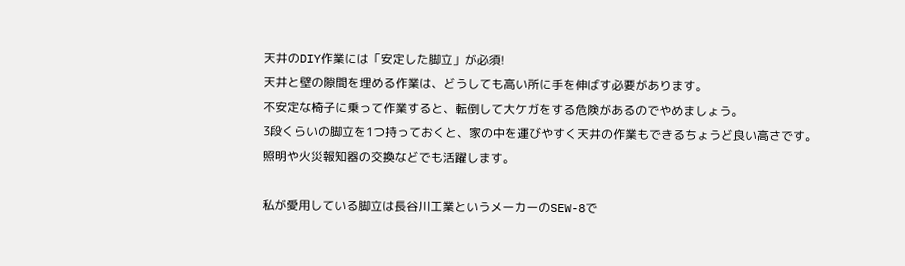天井のDIY作業には「安定した脚立」が必須!
天井と壁の隙間を埋める作業は、どうしても高い所に手を伸ばす必要があります。
不安定な椅子に乗って作業すると、転倒して大ケガをする危険があるのでやめましょう。
3段くらいの脚立を1つ持っておくと、家の中を運びやすく天井の作業もできるちょうど良い高さです。
照明や火災報知器の交換などでも活躍します。

私が愛用している脚立は長谷川工業というメーカーのSEW-8で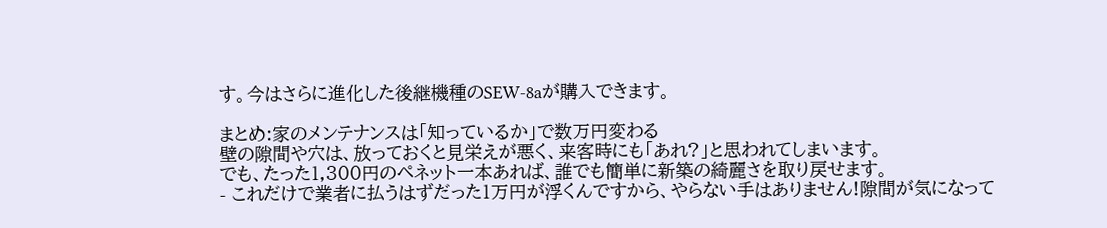す。今はさらに進化した後継機種のSEW-8aが購入できます。

まとめ:家のメンテナンスは「知っているか」で数万円変わる
壁の隙間や穴は、放っておくと見栄えが悪く、来客時にも「あれ?」と思われてしまいます。
でも、たった1,300円のペネット一本あれば、誰でも簡単に新築の綺麗さを取り戻せます。
- これだけで業者に払うはずだった1万円が浮くんですから、やらない手はありません!隙間が気になって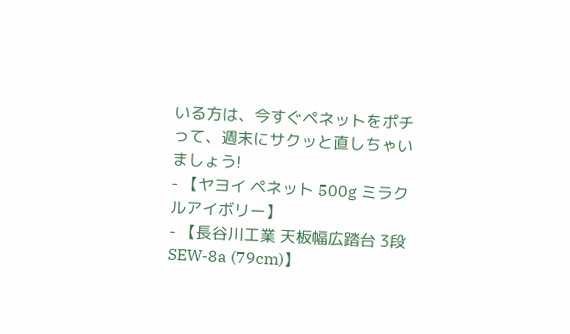いる方は、今すぐペネットをポチって、週末にサクッと直しちゃいましょう!
- 【ヤヨイ ペネット 500g ミラクルアイボリー】
- 【長谷川工業 天板幅広踏台 3段 SEW-8a (79cm)】